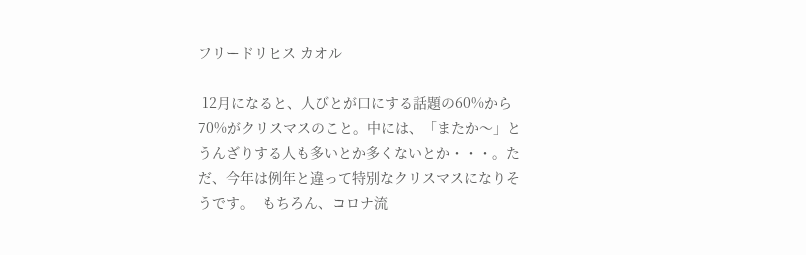フリードリヒス カオル

 12月になると、人びとが口にする話題の60%から70%がクリスマスのこと。中には、「またか〜」とうんざりする人も多いとか多くないとか・・・。ただ、今年は例年と違って特別なクリスマスになりそうです。  もちろん、コロナ流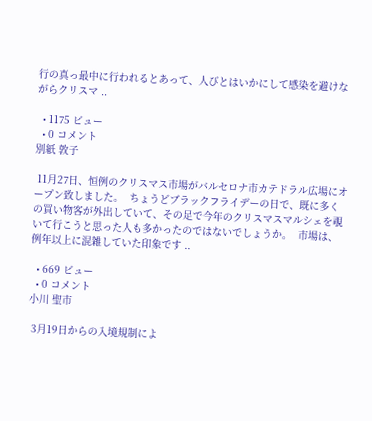行の真っ最中に行われるとあって、人びとはいかにして感染を避けながらクリスマ ..

  • 1175 ビュー
  • 0 コメント
別紙 敦子

 11月27日、恒例のクリスマス市場がバルセロナ市カテドラル広場にオープン致しました。  ちょうどブラックフライデーの日で、既に多くの買い物客が外出していて、その足で今年のクリスマスマルシェを覗いて行こうと思った人も多かったのではないでしょうか。  市場は、例年以上に混雑していた印象です ..

  • 669 ビュー
  • 0 コメント
小川 聖市

 3月19日からの入境規制によ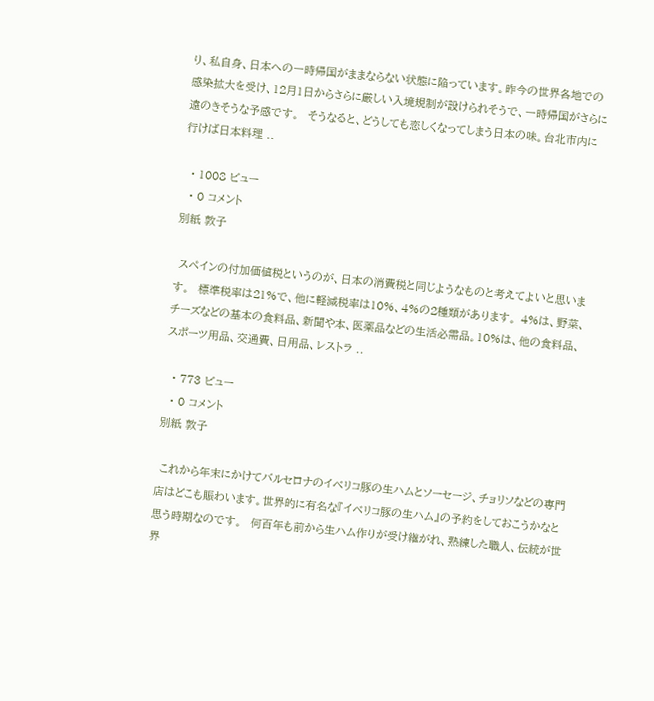り、私自身、日本への一時帰国がままならない状態に陥っています。昨今の世界各地での感染拡大を受け、12月1日からさらに厳しい入境規制が設けられそうで、一時帰国がさらに遠のきそうな予感です。  そうなると、どうしても恋しくなってしまう日本の味。台北市内に行けば日本料理 ..

  • 1008 ビュー
  • 0 コメント
別紙 敦子

 スペインの付加価値税というのが、日本の消費税と同じようなものと考えてよいと思います。  標準税率は21%で、他に軽減税率は10%、4%の2種類があります。 4%は、野菜、チーズなどの基本の食料品、新聞や本、医薬品などの生活必需品。10%は、他の食料品、スポーツ用品、交通費、日用品、レストラ ..

  • 773 ビュー
  • 0 コメント
別紙 敦子

 これから年末にかけてバルセロナのイベリコ豚の生ハムとソーセージ、チョリソなどの専門店はどこも賑わいます。世界的に有名な『イベリコ豚の生ハム』の予約をしておこうかなと思う時期なのです。  何百年も前から生ハム作りが受け継がれ、熟練した職人、伝統が世界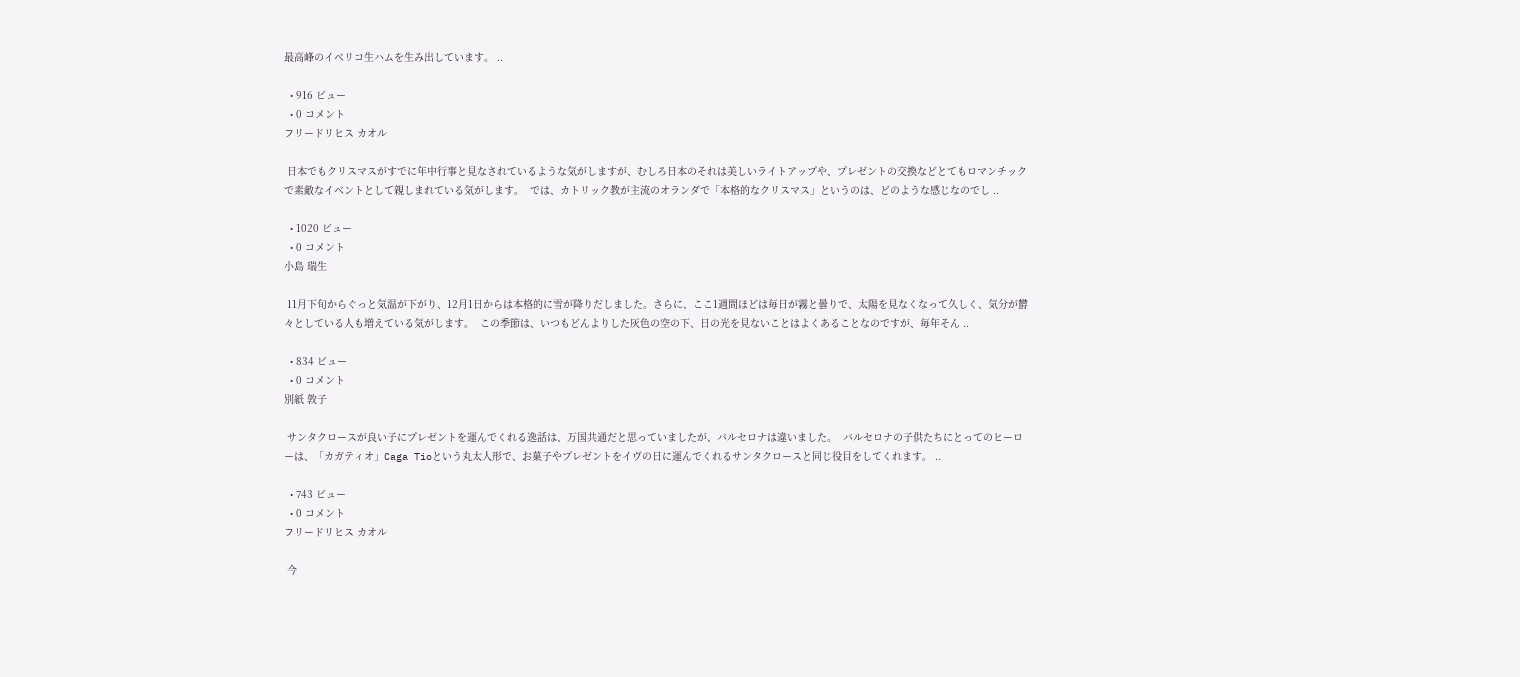最高峰のイベリコ生ハムを生み出しています。 ..

  • 916 ビュー
  • 0 コメント
フリードリヒス カオル

 日本でもクリスマスがすでに年中行事と見なされているような気がしますが、むしろ日本のそれは美しいライトアップや、プレゼントの交換などとてもロマンチックで素敵なイベントとして親しまれている気がします。  では、カトリック教が主流のオランダで「本格的なクリスマス」というのは、どのような感じなのでし ..

  • 1020 ビュー
  • 0 コメント
小島 瑞生

 11月下旬からぐっと気温が下がり、12月1日からは本格的に雪が降りだしました。さらに、ここ1週間ほどは毎日が霧と曇りで、太陽を見なくなって久しく、気分が欝々としている人も増えている気がします。  この季節は、いつもどんよりした灰色の空の下、日の光を見ないことはよくあることなのですが、毎年そん ..

  • 834 ビュー
  • 0 コメント
別紙 敦子

 サンタクロースが良い子にプレゼントを運んでくれる逸話は、万国共通だと思っていましたが、バルセロナは違いました。  バルセロナの子供たちにとってのヒーローは、「カガティオ」Caga Tioという丸太人形で、お菓子やプレゼントをイヴの日に運んでくれるサンタクロースと同じ役目をしてくれます。 ..

  • 743 ビュー
  • 0 コメント
フリードリヒス カオル

 今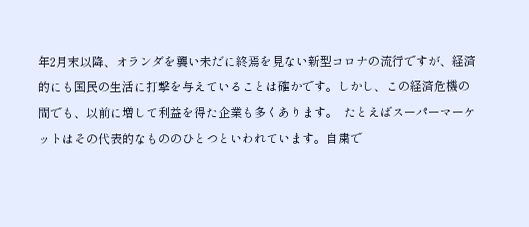年2月末以降、オランダを襲い未だに終焉を見ない新型コロナの流行ですが、経済的にも国民の生活に打撃を与えていることは確かです。しかし、この経済危機の間でも、以前に増して利益を得た企業も多くあります。  たとえばスーパーマーケットはその代表的なもののひとつといわれています。自粛で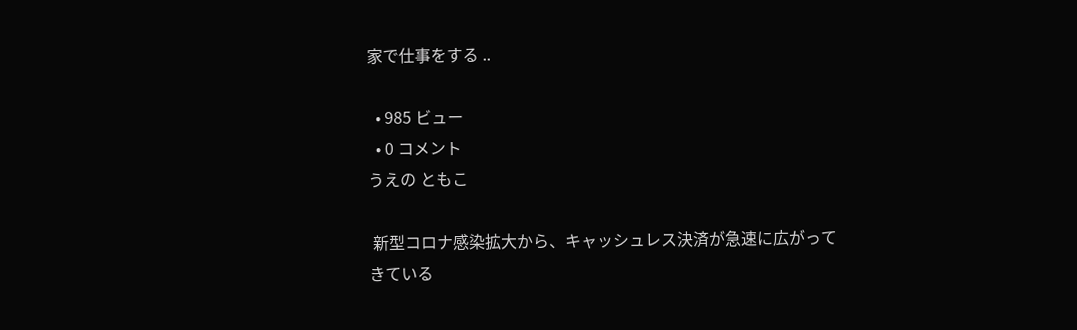家で仕事をする ..

  • 985 ビュー
  • 0 コメント
うえの ともこ

 新型コロナ感染拡大から、キャッシュレス決済が急速に広がってきている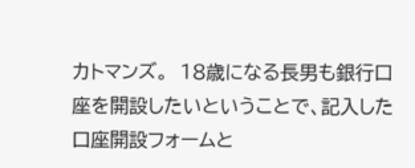カトマンズ。  18歳になる長男も銀行口座を開設したいということで、記入した口座開設フォームと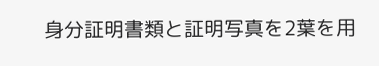身分証明書類と証明写真を2葉を用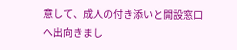意して、成人の付き添いと開設窓口へ出向きまし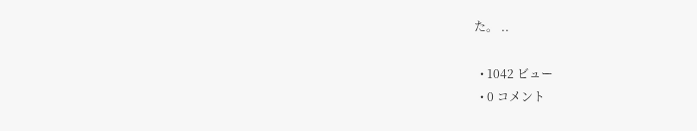た。 ..

  • 1042 ビュー
  • 0 コメント